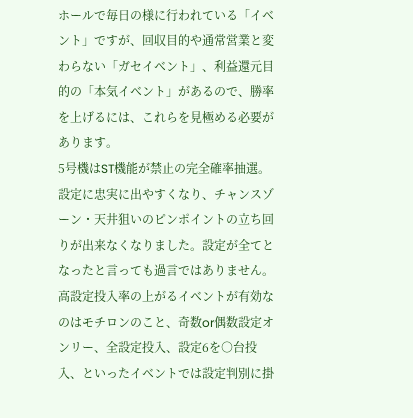ホールで毎日の様に行われている「イベント」ですが、回収目的や通常営業と変わらない「ガセイベント」、利益還元目的の「本気イベント」があるので、勝率を上げるには、これらを見極める必要があります。
5号機はST機能が禁止の完全確率抽選。設定に忠実に出やすくなり、チャンスゾーン・天井狙いのピンポイントの立ち回りが出来なくなりました。設定が全てとなったと言っても過言ではありません。
高設定投入率の上がるイベントが有効なのはモチロンのこと、奇数or偶数設定オンリー、全設定投入、設定6を○台投入、といったイベントでは設定判別に掛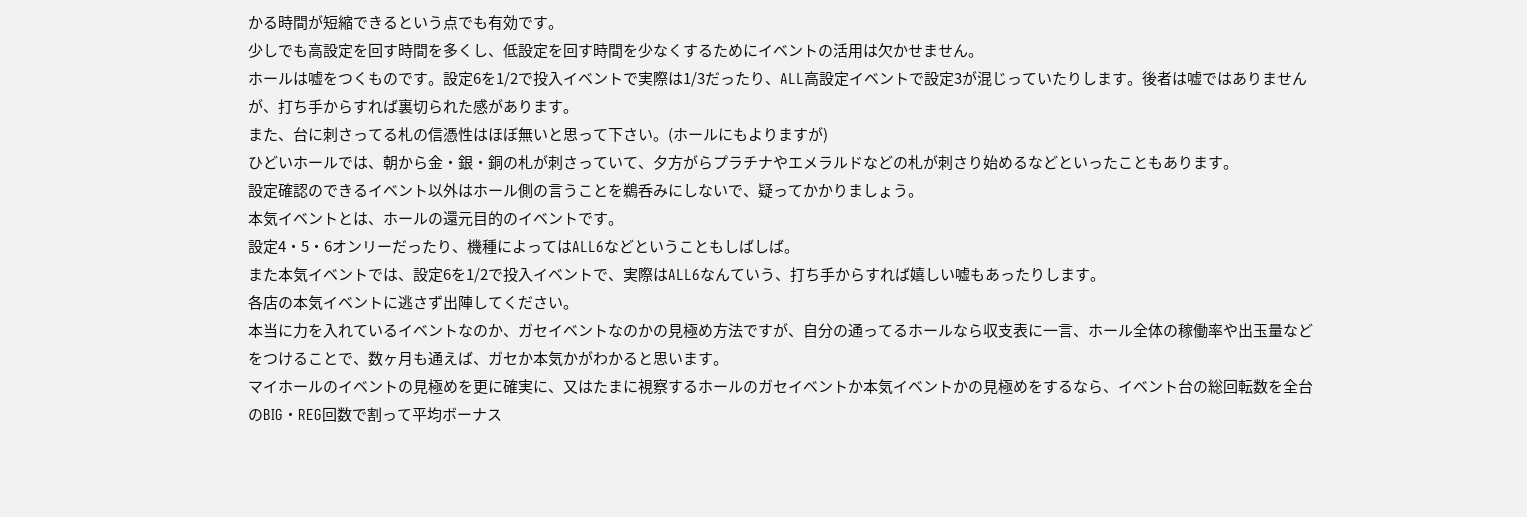かる時間が短縮できるという点でも有効です。
少しでも高設定を回す時間を多くし、低設定を回す時間を少なくするためにイベントの活用は欠かせません。
ホールは嘘をつくものです。設定6を1/2で投入イベントで実際は1/3だったり、ALL高設定イベントで設定3が混じっていたりします。後者は嘘ではありませんが、打ち手からすれば裏切られた感があります。
また、台に刺さってる札の信憑性はほぼ無いと思って下さい。(ホールにもよりますが)
ひどいホールでは、朝から金・銀・銅の札が刺さっていて、夕方がらプラチナやエメラルドなどの札が刺さり始めるなどといったこともあります。
設定確認のできるイベント以外はホール側の言うことを鵜呑みにしないで、疑ってかかりましょう。
本気イベントとは、ホールの還元目的のイベントです。
設定4・5・6オンリーだったり、機種によってはALL6などということもしばしば。
また本気イベントでは、設定6を1/2で投入イベントで、実際はALL6なんていう、打ち手からすれば嬉しい嘘もあったりします。
各店の本気イベントに逃さず出陣してください。
本当に力を入れているイベントなのか、ガセイベントなのかの見極め方法ですが、自分の通ってるホールなら収支表に一言、ホール全体の稼働率や出玉量などをつけることで、数ヶ月も通えば、ガセか本気かがわかると思います。
マイホールのイベントの見極めを更に確実に、又はたまに視察するホールのガセイベントか本気イベントかの見極めをするなら、イベント台の総回転数を全台のBIG・REG回数で割って平均ボーナス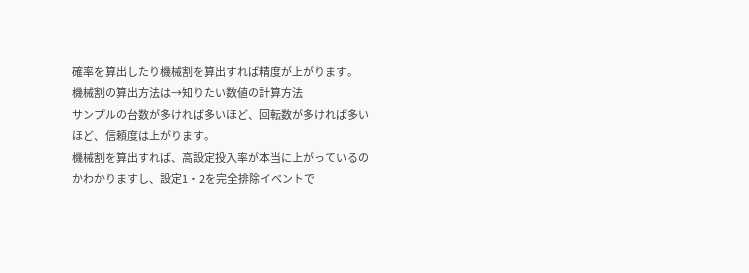確率を算出したり機械割を算出すれば精度が上がります。
機械割の算出方法は→知りたい数値の計算方法
サンプルの台数が多ければ多いほど、回転数が多ければ多いほど、信頼度は上がります。
機械割を算出すれば、高設定投入率が本当に上がっているのかわかりますし、設定1・2を完全排除イベントで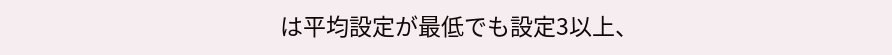は平均設定が最低でも設定3以上、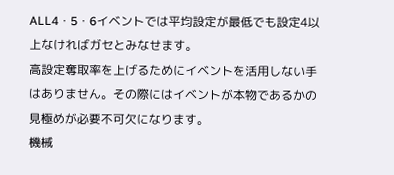ALL4・5・6イベントでは平均設定が最低でも設定4以上なければガセとみなせます。
高設定奪取率を上げるためにイベントを活用しない手はありません。その際にはイベントが本物であるかの見極めが必要不可欠になります。
機械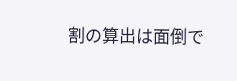割の算出は面倒で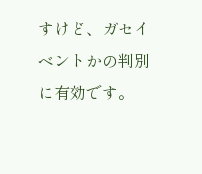すけど、ガセイベントかの判別に有効です。